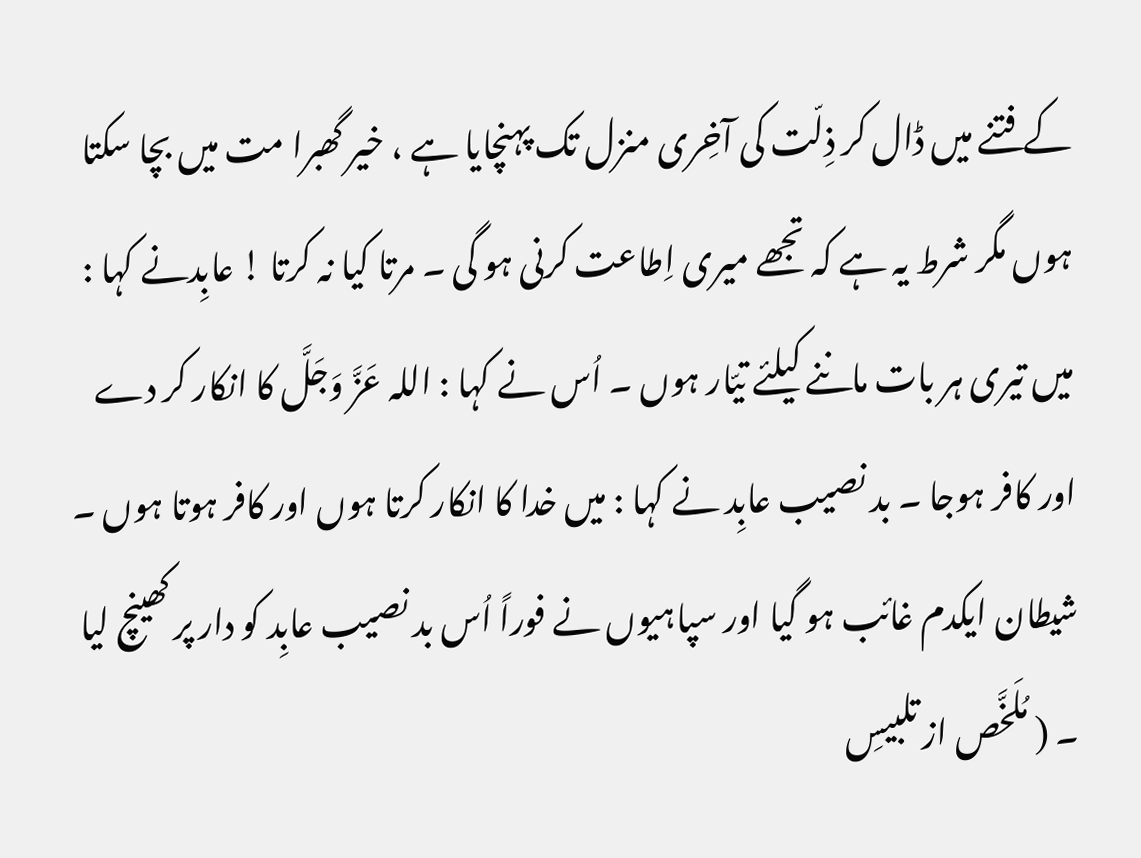کے فتنے میں ڈال کر ذِلّت کی آخِری منزل تک پہنچایا ہے ، خیر گھبرا مت میں بچا سکتا ہوں مگر شرط یہ ہے کہ تجھے میری اِطاعت کرنی ہو گی ۔ مرتا کیا نہ کرتا ! عابِدنے کہا : میں تیری ہر بات ماننے کیلئے تیّار ہوں ۔ اُس نے کہا : اللہ عَزَّ وَجَلَّ کا انکار کر دے اور کافر ہوجا ۔ بد نصیب عابِد نے کہا : میں خدا کا انکار کرتا ہوں اور کافر ہوتا ہوں ۔ شیطان ایکدم غائب ہو گیا اور سپاہیوں نے فوراً اُس بد نصیب عابِد کو دار پر کھینچ لیا ۔ ( مُلَخَّص از تلبیسِ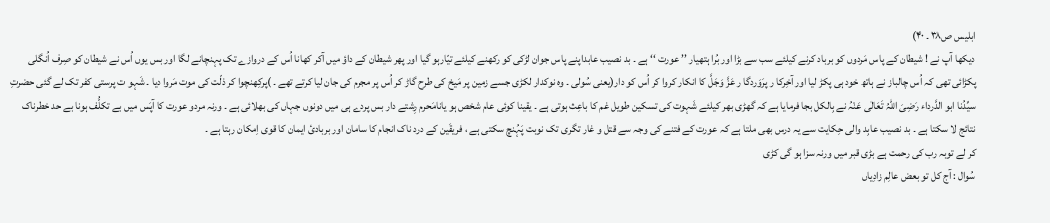ابلیس ص۳۸ ۔ ۴۰)
دیکھا آپ نے ! شیطان کے پاس مَردوں کو برباد کرنے کیلئے سب سے بڑا اور بُرا ہتھیار ’’ عورت ‘‘ ہے ۔ بد نصیب عابداپنے پاس جوان لڑکی کو رکھنے کیلئے تیّارہو گیا اور پھر شیطان کے داؤ میں آکر کھانا اُس کے دروازے تک پہنچانے لگا اور بس یوں اُس نے شیطان کو صِرف اُنگلی پکڑائی تھی کہ اُس چالباز نے ہاتھ خود ہی پکڑ لیا اور آخِرکا ر پرَوَردگا ر عَزَّ وَجَلَّ کا انکار کروا کر اُس کو دار(یعنی سُولی ۔ وہ نوکدار لکڑی جسے زمین پر مَیخ کی طرح گاڑ کر اُس پر مجرم کی جان لیا کرتے تھے ۔ )پرکِھنچوا کر ذلّت کی موت مَروا دیا ۔ شَہو ت پرستی کفر تک لے گئی حضرتِ سیِّدُنا ابو الدَّرداء رَضِیَ اللہُ تَعَالٰی عَنْہُ نے بِالکل بجا فرمایا ہے کہ گھڑی بھر کیلئے شَہوت کی تسکین طویل غم کا باعِث ہوتی ہے ۔ یقینا کوئی عام شخص ہو یانامَحرم رِشتے دار بس پردے ہی میں دونوں جہاں کی بھلائی ہے ۔ ورنہ مردو عورت کا آپَس میں بے تکلُّف ہونا بے حد خطرناک نتائج لا سکتا ہے ۔ بد نصیب عابِد والی حِکایت سے یہ درس بھی ملتا ہے کہ عورت کے فتنے کی وجہ سے قتل و غار تگری تک نوبت پَہُنچ سکتی ہے ، فریقَین کے درد ناک انجام کا سامان اور بربادیٔ ایمان کا قوی اِمکان رہتا ہے ۔
کر لے توبہ رب کی رحمت ہے بڑی قبر میں ورنہ سزا ہو گی کڑی
سُوال : آج کل تو بعض عالِم زادِیاں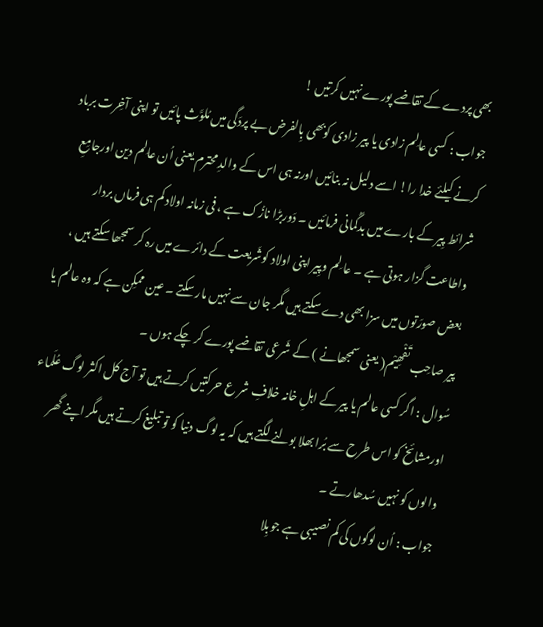بھی پردے کے تقاضے پورے نہیں کرتیں !
جواب : کسی عالِم زادی یا پیر زادی کوبھی بِالفرض بے پردَگی میں مُلوَّث پائیں تو اپنی آخِرت برباد کرنے کیلئے خدا را! اسے دلیل نہ بنائیں اورنہ ہی اس کے والدِ محترم یعنی اُن عالِم دین اورجامِعِ شرائط پِیر کے بارے میں بدگُمانی فرمائیں ۔ دَوربڑا نازُک ہے ، فی زمانہ اولاد کم ہی فرماں بردار واطاعت گزار ہوتی ہے ۔ عا لِم وپِیر اپنی اولاد کوشَریعت کے دائرے میں رہ کر سمجھا سکتے ہیں ، بعض صورَتوں میں سزا بھی دے سکتے ہیں مگر جان سے نہیں مار سکتے ۔ عین ممکِن ہے کہ وہ عالم یا پیر صاحِب تَفْھِیْم( یعنی سمجھانے ) کے شَرعی تقاضے پورے کر چکے ہوں ۔
سُوال : اگر کسی عالم یا پیر کے اہلِ خانہ خلافِ شر ع حرکتیں کرتے ہیں تو آج کل اکثر لوگ عُلَماء اورمشائخ کو اس طرح سے بُرا بھلا بولنے لگتے ہیں کہ یہ لوگ دنیا کو تو تبلیغ کرتے ہیں مگر اپنے گھر والوں کو نہیں سُدھارتے ۔
جواب : اُن لوگوں کی کم نصیبی ہے جوبِلا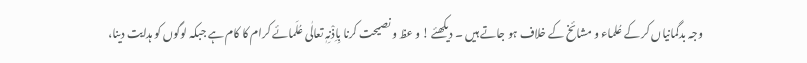وجہ بدگمانیاں کر کے عُلماء و مشائخ کے خلاف ہو جاتے ہیں ۔ دیکھئے ! و عظ و نصیحت کرنا بِاِذْنِہٖ تعالٰی عُلَمائے کرام کا کام ہے جبکہ لوگوں کو ہدایت دینا،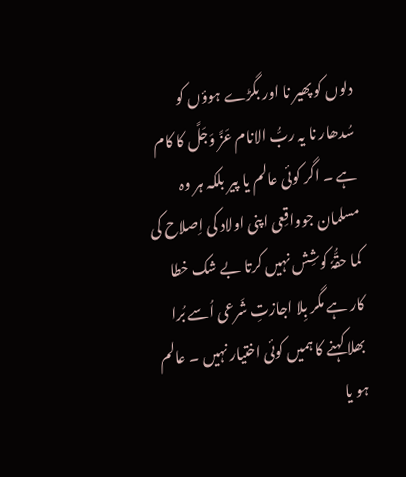دلوں کو پھیر نا اور بگڑے ہوؤں کو سُدھار نا یہ ربُّ الانام عَزَّ وَجَلَّ کا کام ہے ۔ اگر کوئی عالم یا پیر بلکہ ہر وہ مسلمان جوواقِعی اپنی اولاد کی اِصلاح کی کما حقُّہٗ کوشِش نہیں کرتا بے شک خطا کار ہے مگر بِلا اجازتِ شَرعی اُسے بُرا بھلا کہنے کا ہمیں کوئی اختیار نہیں ۔ عالم ہو یا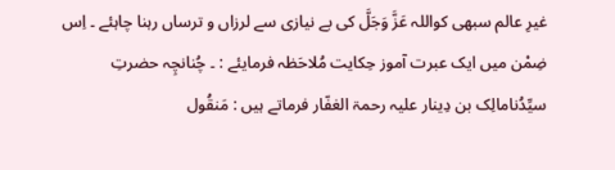غیرِ عالم سبھی کواللہ عَزَّ وَجَلَّ کی بے نیازی سے لرزاں و ترساں رہنا چاہئے ۔ اِس ضِمْن میں ایک عبرت آموز حِکایت مُلاحَظہ فرمایئے : ۔ چُنانچِہ حضرتِ سیِّدُنامالِک بن دِینار علیہ رحمۃ الغفّار فرماتے ہیں : مَنقُول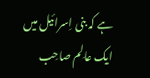ہے کہ بنی اِسرائیل میں ایک عالِم صاحِب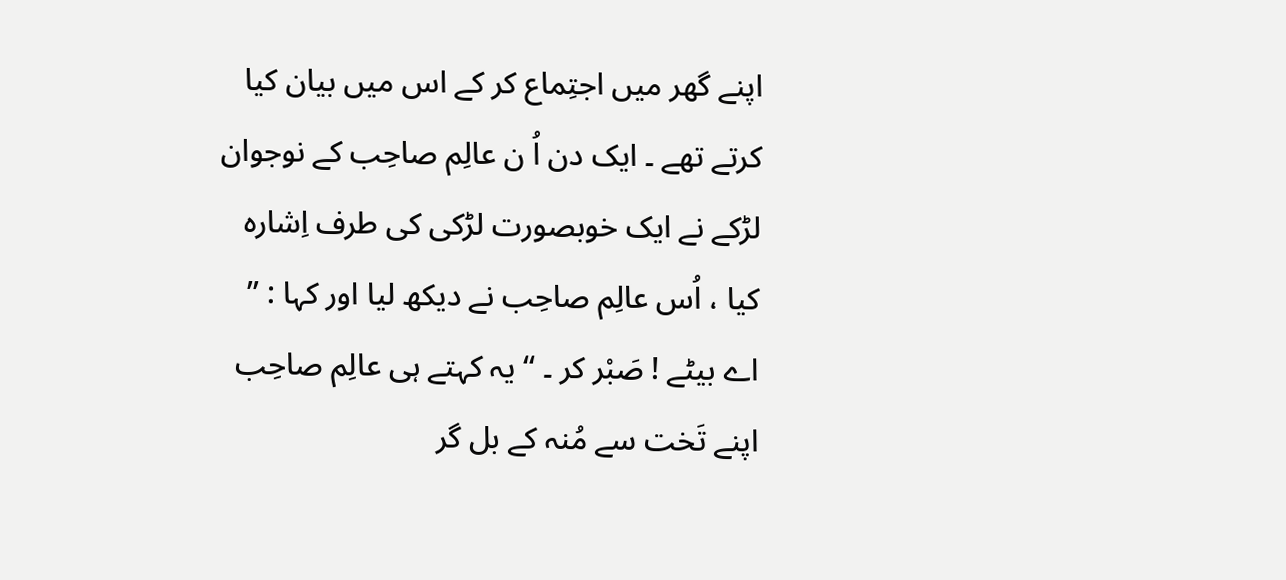اپنے گھر میں اجتِماع کر کے اس میں بیان کیا کرتے تھے ۔ ایک دن اُ ن عالِم صاحِب کے نوجوان لڑکے نے ایک خوبصورت لڑکی کی طرف اِشارہ کیا ، اُس عالِم صاحِب نے دیکھ لیا اور کہا : ’’ اے بیٹے ! صَبْر کر ۔ ‘‘ یہ کہتے ہی عالِم صاحِب اپنے تَخت سے مُنہ کے بل گر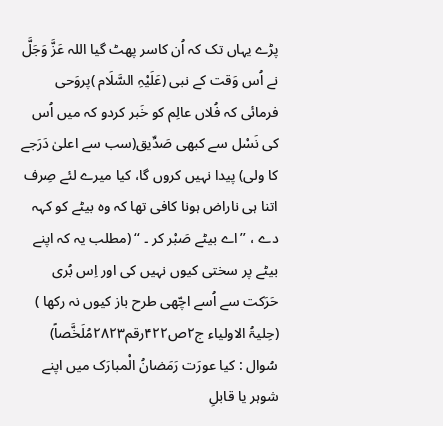پڑے یہاں تک کہ اُن کاسر پھٹ گیا اللہ عَزَّ وَجَلَّ نے اُس وَقت کے نبی (عَلَیْہِ السَّلَام )پروَحی فرمائی کہ فُلاں عالِم کو خَبر کردو کہ میں اُس کی نَسْل سے کبھی صَدِّیق(سب سے اعلیٰ دَرَجے کا ولی) پیدا نہیں کروں گا، کیا میرے لئے صِرف اتنا ہی ناراض ہونا کافی تھا کہ وہ بیٹے کو کہہ دے ، ’’اے بیٹے صَبْر کر ۔ ‘‘ (مطلب یہ کہ اپنے بیٹے پر سختی کیوں نہیں کی اور اِس بُری حَرَکت سے اُسے اچّھی طرح باز کیوں نہ رکھا ) (حِلیۃُ الاولیاء ج۲ص۴۲۲رقم۲۸۲۳مُلَخَّصاً)
سُوال : کیا عورَت رَمَضانُ الْمبارَک میں اپنے شوہر یا قابلِ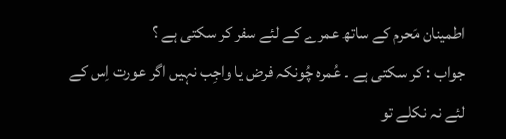اطمینان مَحرم کے ساتھ عمرے کے لئے سفر کر سکتی ہے ؟
جواب : کر سکتی ہے ۔ عُمرہ چُونکہ فرض یا واجِب نہیں اگر عورت اِس کے لئے نہ نکلے تو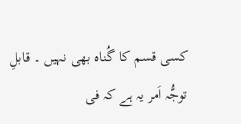کسی قسم کا گُناہ بھی نہیں ۔ قابلِ توجُّہ اَمر یہ ہے کہ فی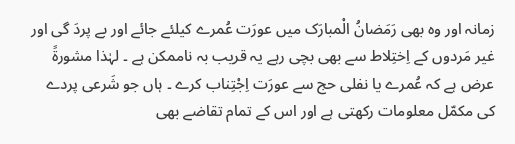زمانہ اور وہ بھی رَمَضانُ الْمبارَک میں عورَت عُمرے کیلئے جائے اور بے پردَ گی اور غیر مَردوں کے اِختِلاط سے بھی بچی رہے یہ قریب بہ ناممکن ہے ۔ لہٰذا مشورۃً عرض ہے کہ عُمرے یا نفلی حج سے عورَت اِجْتِناب کرے ۔ ہاں جو شَرعی پردے کی مکمّل معلومات رکھتی ہے اور اس کے تمام تقاضے بھی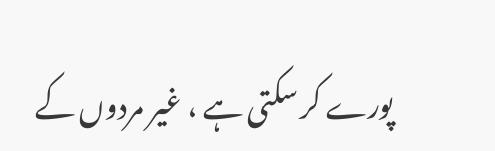پورے کر سکتی ہے ، غیر مردوں کے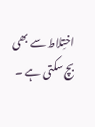اختِلاط سے بھی بچ سکتی ہے ۔